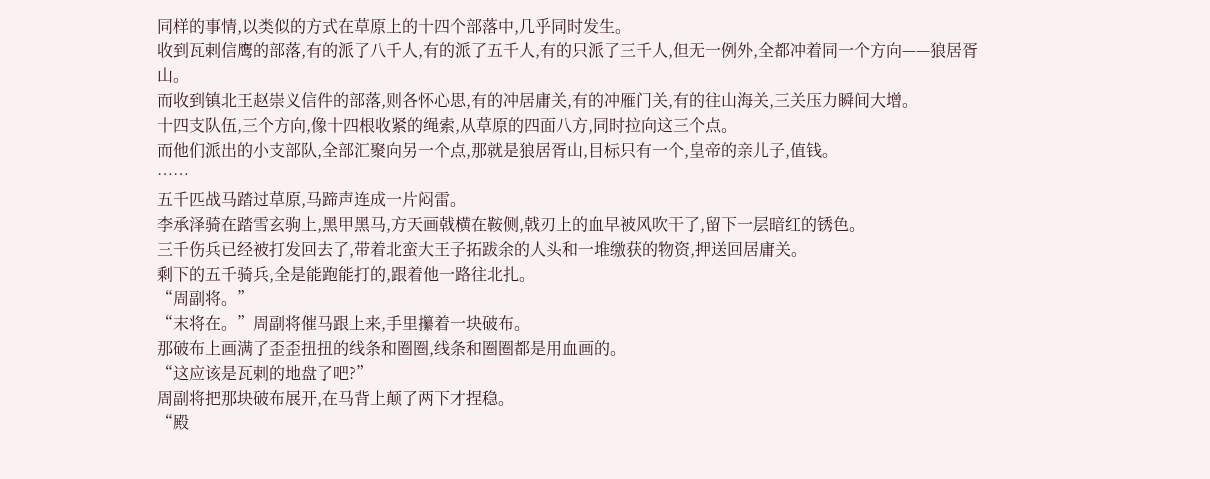同样的事情,以类似的方式在草原上的十四个部落中,几乎同时发生。
收到瓦剌信鹰的部落,有的派了八千人,有的派了五千人,有的只派了三千人,但无一例外,全都冲着同一个方向——狼居胥山。
而收到镇北王赵崇义信件的部落,则各怀心思,有的冲居庸关,有的冲雁门关,有的往山海关,三关压力瞬间大增。
十四支队伍,三个方向,像十四根收紧的绳索,从草原的四面八方,同时拉向这三个点。
而他们派出的小支部队,全部汇聚向另一个点,那就是狼居胥山,目标只有一个,皇帝的亲儿子,值钱。
……
五千匹战马踏过草原,马蹄声连成一片闷雷。
李承泽骑在踏雪玄驹上,黑甲黑马,方天画戟横在鞍侧,戟刃上的血早被风吹干了,留下一层暗红的锈色。
三千伤兵已经被打发回去了,带着北蛮大王子拓跋余的人头和一堆缴获的物资,押送回居庸关。
剩下的五千骑兵,全是能跑能打的,跟着他一路往北扎。
“周副将。”
“末将在。”周副将催马跟上来,手里攥着一块破布。
那破布上画满了歪歪扭扭的线条和圈圈,线条和圈圈都是用血画的。
“这应该是瓦剌的地盘了吧?”
周副将把那块破布展开,在马背上颠了两下才捏稳。
“殿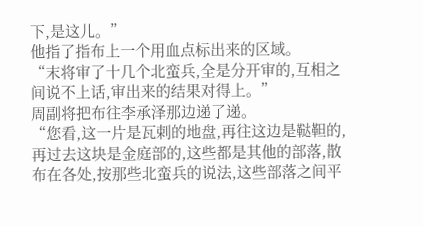下,是这儿。”
他指了指布上一个用血点标出来的区域。
“末将审了十几个北蛮兵,全是分开审的,互相之间说不上话,审出来的结果对得上。”
周副将把布往李承泽那边递了递。
“您看,这一片是瓦剌的地盘,再往这边是鞑靼的,再过去这块是金庭部的,这些都是其他的部落,散布在各处,按那些北蛮兵的说法,这些部落之间平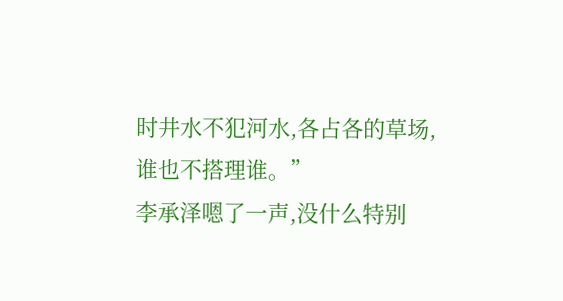时井水不犯河水,各占各的草场,谁也不搭理谁。”
李承泽嗯了一声,没什么特别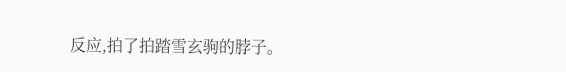反应,拍了拍踏雪玄驹的脖子。